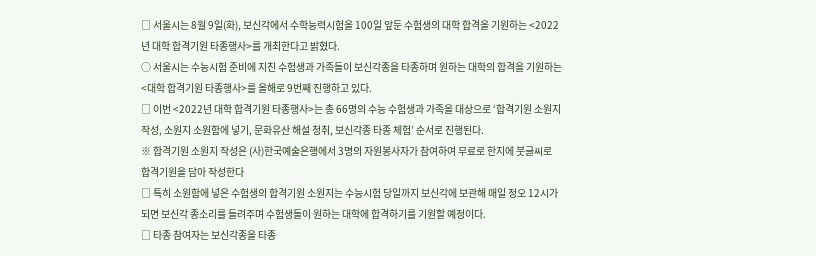□ 서울시는 8월 9일(화), 보신각에서 수학능력시험을 100일 앞둔 수험생의 대학 합격을 기원하는 <2022년 대학 합격기원 타종행사>를 개최한다고 밝혔다.
○ 서울시는 수능시험 준비에 지친 수험생과 가족들이 보신각종을 타종하며 원하는 대학의 합격을 기원하는 <대학 합격기원 타종행사>를 올해로 9번째 진행하고 있다.
□ 이번 <2022년 대학 합격기원 타종행사>는 총 66명의 수능 수험생과 가족을 대상으로 ‘합격기원 소원지 작성, 소원지 소원함에 넣기, 문화유산 해설 청취, 보신각종 타종 체험’ 순서로 진행된다.
※ 합격기원 소원지 작성은 (사)한국예술은행에서 3명의 자원봉사자가 참여하여 무료로 한지에 붓글씨로 합격기원을 담아 작성한다
□ 특히 소원함에 넣은 수험생의 합격기원 소원지는 수능시험 당일까지 보신각에 보관해 매일 정오 12시가 되면 보신각 종소리를 들려주며 수험생들이 원하는 대학에 합격하기를 기원할 예정이다.
□ 타종 참여자는 보신각종을 타종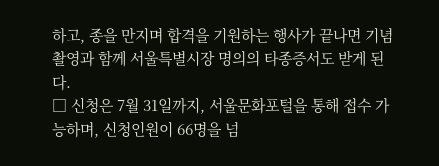하고, 종을 만지며 합격을 기원하는 행사가 끝나면 기념촬영과 함께 서울특별시장 명의의 타종증서도 받게 된다.
□ 신청은 7월 31일까지, 서울문화포털을 통해 접수 가능하며, 신청인원이 66명을 넘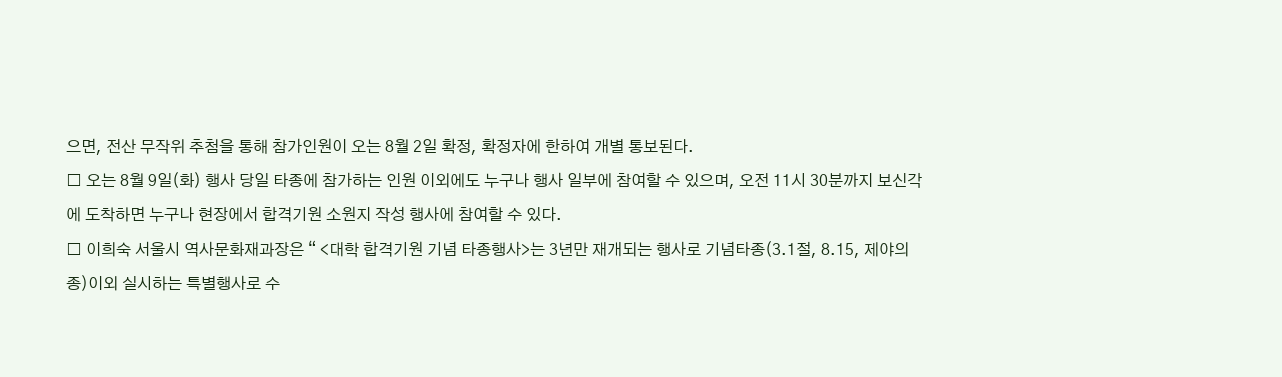으면, 전산 무작위 추첨을 통해 참가인원이 오는 8월 2일 확정, 확정자에 한하여 개별 통보된다.
□ 오는 8월 9일(화) 행사 당일 타종에 참가하는 인원 이외에도 누구나 행사 일부에 참여할 수 있으며, 오전 11시 30분까지 보신각에 도착하면 누구나 현장에서 합격기원 소원지 작성 행사에 참여할 수 있다.
□ 이희숙 서울시 역사문화재과장은 “ <대학 합격기원 기념 타종행사>는 3년만 재개되는 행사로 기념타종(3.1절, 8.15, 제야의 종)이외 실시하는 특별행사로 수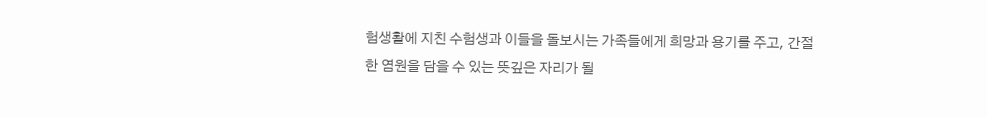험생활에 지친 수험생과 이들을 돌보시는 가족들에게 희망과 용기를 주고, 간절한 염원을 담을 수 있는 뜻깊은 자리가 될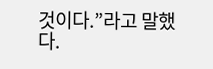것이다.”라고 말했다.